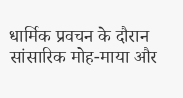धार्मिक प्रवचन के दौरान सांसारिक मोह-माया और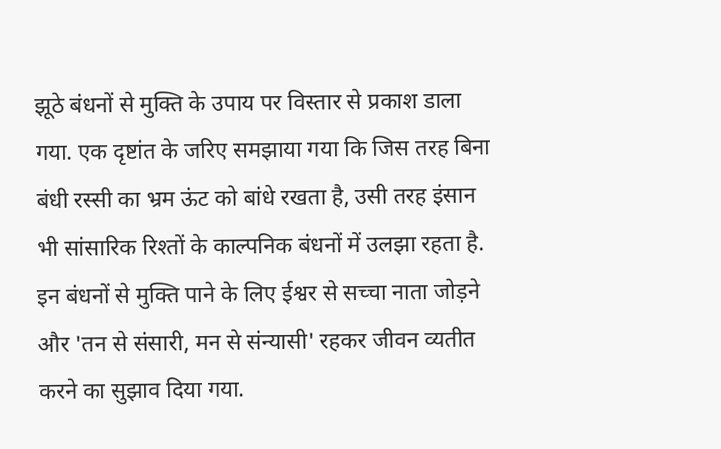झूठे बंधनों से मुक्ति के उपाय पर विस्तार से प्रकाश डाला गया. एक दृष्टांत के जरिए समझाया गया कि जिस तरह बिना बंधी रस्सी का भ्रम ऊंट को बांधे रखता है, उसी तरह इंसान भी सांसारिक रिश्तों के काल्पनिक बंधनों में उलझा रहता है. इन बंधनों से मुक्ति पाने के लिए ईश्वर से सच्चा नाता जोड़ने और 'तन से संसारी, मन से संन्यासी' रहकर जीवन व्यतीत करने का सुझाव दिया गया.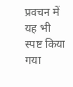प्रवचन में यह भी स्पष्ट किया गया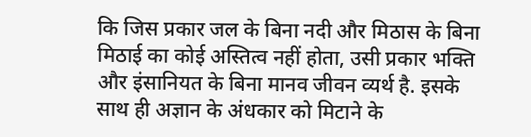कि जिस प्रकार जल के बिना नदी और मिठास के बिना मिठाई का कोई अस्तित्व नहीं होता, उसी प्रकार भक्ति और इंसानियत के बिना मानव जीवन व्यर्थ है. इसके साथ ही अज्ञान के अंधकार को मिटाने के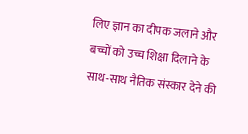लिए ज्ञान का दीपक जलाने और बच्चों को उच्च शिक्षा दिलाने के साथ-साथ नैतिक संस्कार देने की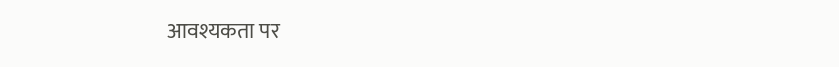आवश्यकता पर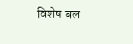विशेष बल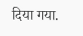दिया गया.